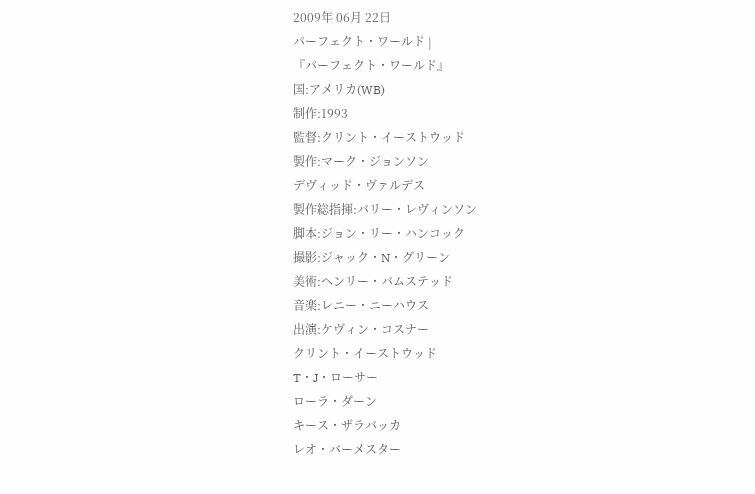2009年 06月 22日
パーフェクト・ワールド |
『パーフェクト・ワールド』
国:アメリカ(WB)
制作:1993
監督:クリント・イーストウッド
製作:マーク・ジョンソン
デヴィッド・ヴァルデス
製作総指揮:バリー・レヴィンソン
脚本:ジョン・リー・ハンコック
撮影:ジャック・N・グリーン
美術:ヘンリー・バムステッド
音楽:レニー・ニーハウス
出演:ケヴィン・コスナー
クリント・イーストウッド
T・J・ローサー
ローラ・ダーン
キース・ザラバッカ
レオ・バーメスター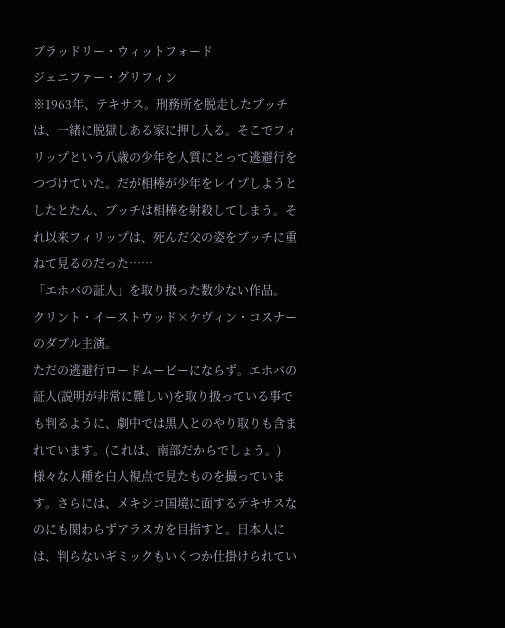ブラッドリー・ウィットフォード
ジェニファー・グリフィン
※1963年、テキサス。刑務所を脱走したブッチは、一緒に脱獄しある家に押し入る。そこでフィリップという八歳の少年を人質にとって逃避行をつづけていた。だが相棒が少年をレイプしようとしたとたん、ブッチは相棒を射殺してしまう。それ以来フィリップは、死んだ父の姿をブッチに重ねて見るのだった……
「エホバの証人」を取り扱った数少ない作品。
クリント・イーストウッド×ケヴィン・コスナーのダブル主演。
ただの逃避行ロードムービーにならず。エホバの証人(説明が非常に難しい)を取り扱っている事でも判るように、劇中では黒人とのやり取りも含まれています。(これは、南部だからでしょう。)
様々な人種を白人視点で見たものを撮っています。さらには、メキシコ国境に面するテキサスなのにも関わらずアラスカを目指すと。日本人には、判らないギミックもいくつか仕掛けられてい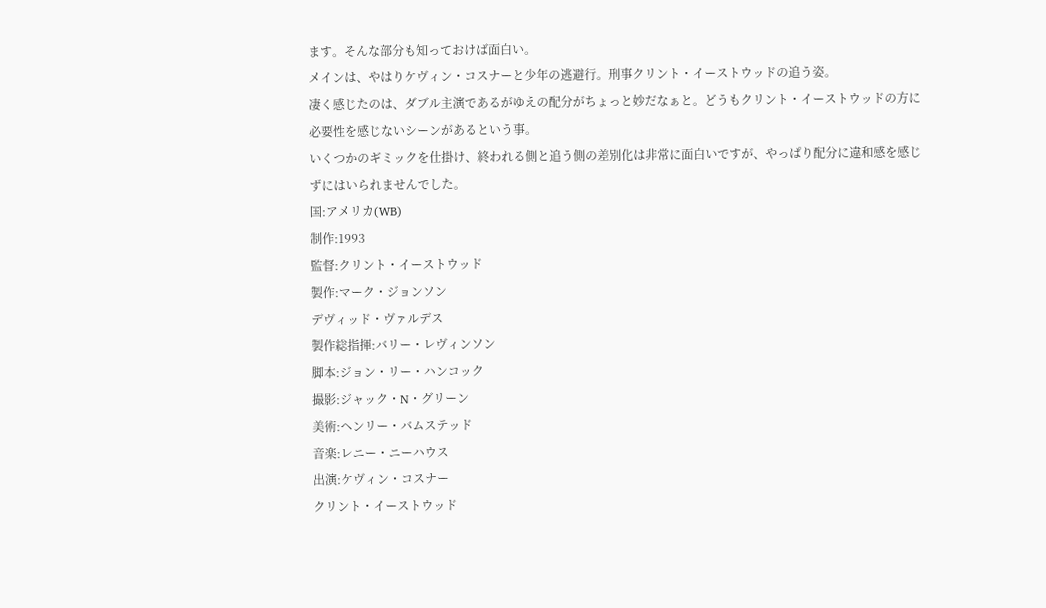ます。そんな部分も知っておけば面白い。
メインは、やはりケヴィン・コスナーと少年の逃避行。刑事クリント・イーストウッドの追う姿。
凄く感じたのは、ダブル主演であるがゆえの配分がちょっと妙だなぁと。どうもクリント・イーストウッドの方に必要性を感じないシーンがあるという事。
いくつかのギミックを仕掛け、終われる側と追う側の差別化は非常に面白いですが、やっぱり配分に違和感を感じずにはいられませんでした。
国:アメリカ(WB)
制作:1993
監督:クリント・イーストウッド
製作:マーク・ジョンソン
デヴィッド・ヴァルデス
製作総指揮:バリー・レヴィンソン
脚本:ジョン・リー・ハンコック
撮影:ジャック・N・グリーン
美術:ヘンリー・バムステッド
音楽:レニー・ニーハウス
出演:ケヴィン・コスナー
クリント・イーストウッド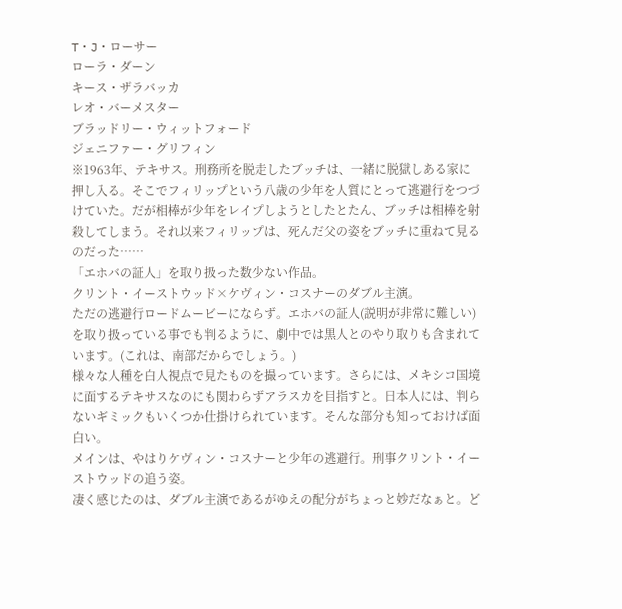T・J・ローサー
ローラ・ダーン
キース・ザラバッカ
レオ・バーメスター
ブラッドリー・ウィットフォード
ジェニファー・グリフィン
※1963年、テキサス。刑務所を脱走したブッチは、一緒に脱獄しある家に押し入る。そこでフィリップという八歳の少年を人質にとって逃避行をつづけていた。だが相棒が少年をレイプしようとしたとたん、ブッチは相棒を射殺してしまう。それ以来フィリップは、死んだ父の姿をブッチに重ねて見るのだった……
「エホバの証人」を取り扱った数少ない作品。
クリント・イーストウッド×ケヴィン・コスナーのダブル主演。
ただの逃避行ロードムービーにならず。エホバの証人(説明が非常に難しい)を取り扱っている事でも判るように、劇中では黒人とのやり取りも含まれています。(これは、南部だからでしょう。)
様々な人種を白人視点で見たものを撮っています。さらには、メキシコ国境に面するテキサスなのにも関わらずアラスカを目指すと。日本人には、判らないギミックもいくつか仕掛けられています。そんな部分も知っておけば面白い。
メインは、やはりケヴィン・コスナーと少年の逃避行。刑事クリント・イーストウッドの追う姿。
凄く感じたのは、ダブル主演であるがゆえの配分がちょっと妙だなぁと。ど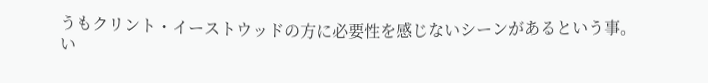うもクリント・イーストウッドの方に必要性を感じないシーンがあるという事。
い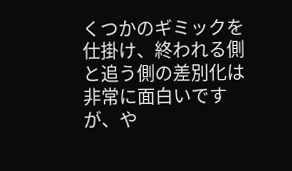くつかのギミックを仕掛け、終われる側と追う側の差別化は非常に面白いですが、や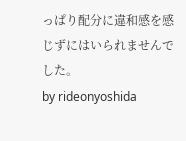っぱり配分に違和感を感じずにはいられませんでした。
by rideonyoshida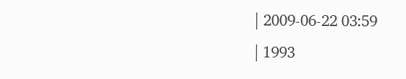| 2009-06-22 03:59
| 1993